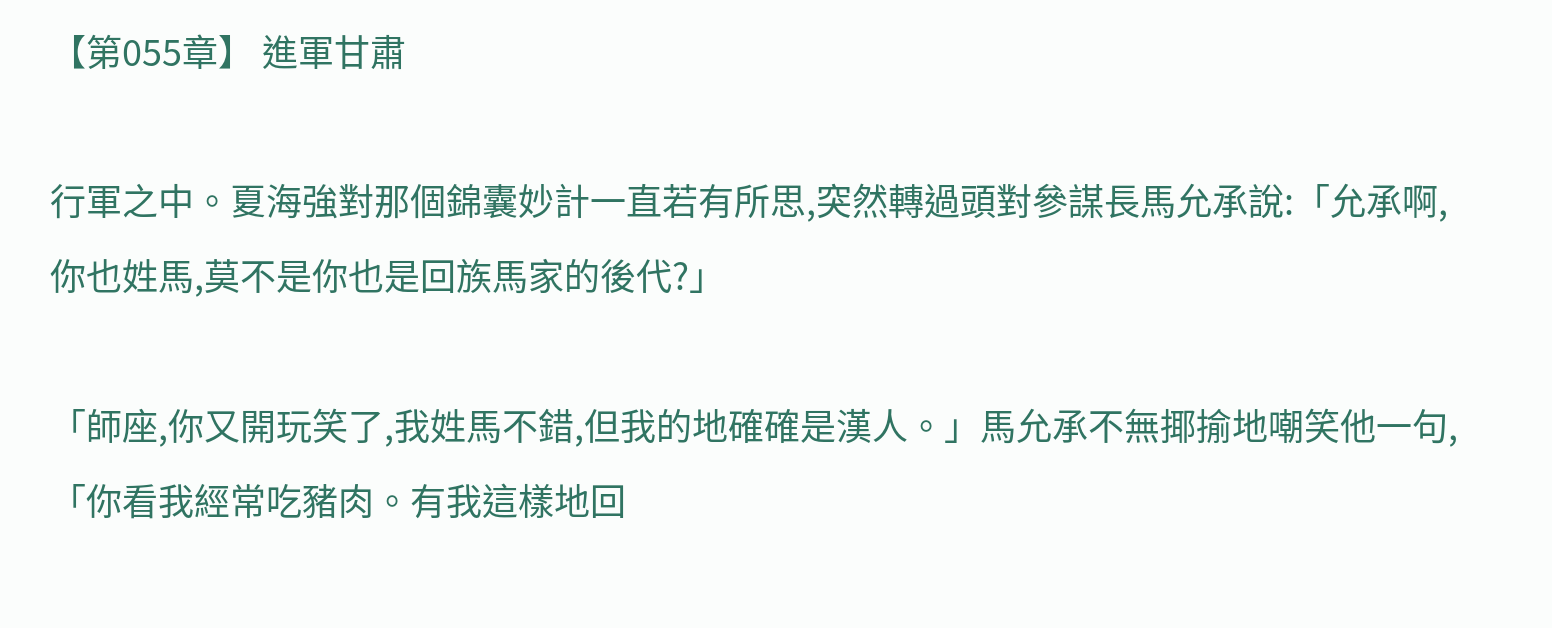【第055章】 進軍甘肅

行軍之中。夏海強對那個錦囊妙計一直若有所思,突然轉過頭對參謀長馬允承說:「允承啊,你也姓馬,莫不是你也是回族馬家的後代?」

「師座,你又開玩笑了,我姓馬不錯,但我的地確確是漢人。」馬允承不無揶揄地嘲笑他一句,「你看我經常吃豬肉。有我這樣地回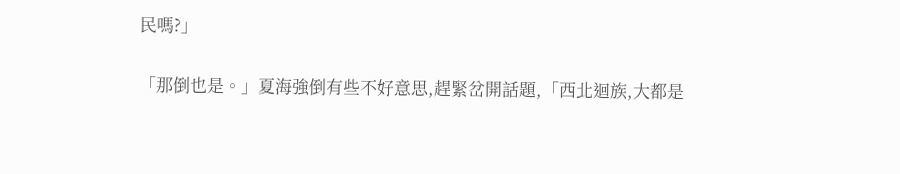民嗎?」

「那倒也是。」夏海強倒有些不好意思,趕緊岔開話題,「西北迴族,大都是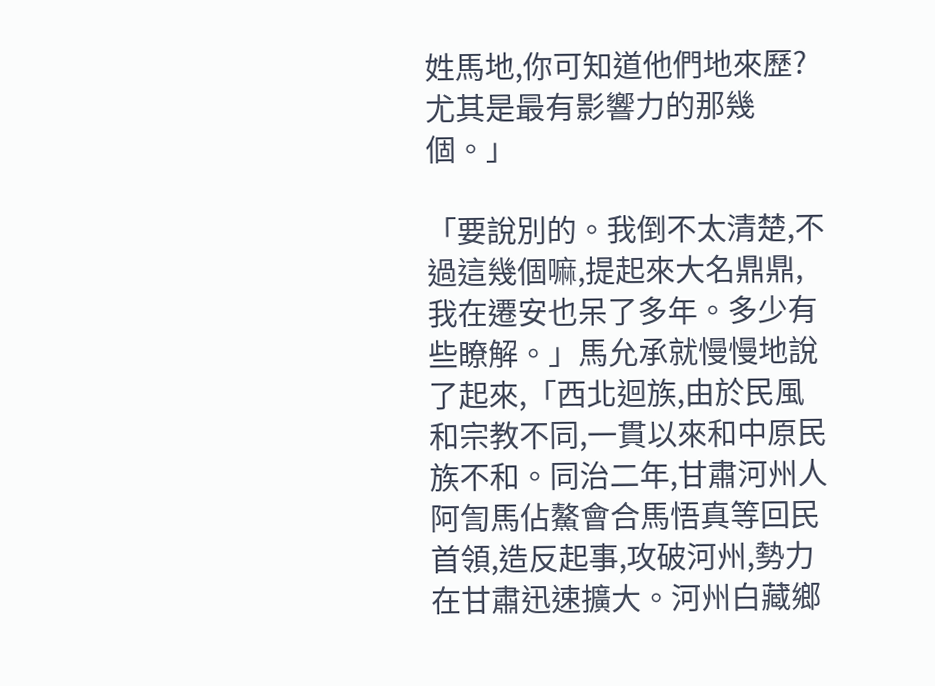姓馬地,你可知道他們地來歷?尤其是最有影響力的那幾個。」

「要說別的。我倒不太清楚,不過這幾個嘛,提起來大名鼎鼎,我在遷安也呆了多年。多少有些瞭解。」馬允承就慢慢地說了起來,「西北迴族,由於民風和宗教不同,一貫以來和中原民族不和。同治二年,甘肅河州人阿訇馬佔鰲會合馬悟真等回民首領,造反起事,攻破河州,勢力在甘肅迅速擴大。河州白藏鄉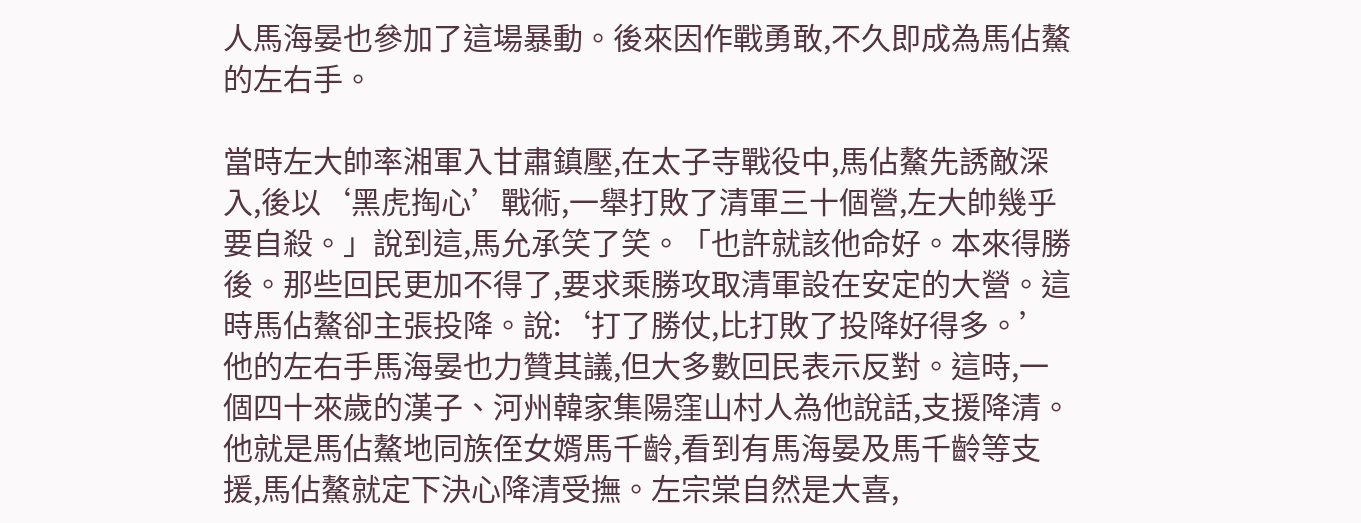人馬海晏也參加了這場暴動。後來因作戰勇敢,不久即成為馬佔鰲的左右手。

當時左大帥率湘軍入甘肅鎮壓,在太子寺戰役中,馬佔鰲先誘敵深入,後以‘黑虎掏心’戰術,一舉打敗了清軍三十個營,左大帥幾乎要自殺。」說到這,馬允承笑了笑。「也許就該他命好。本來得勝後。那些回民更加不得了,要求乘勝攻取清軍設在安定的大營。這時馬佔鰲卻主張投降。說:‘打了勝仗,比打敗了投降好得多。’他的左右手馬海晏也力贊其議,但大多數回民表示反對。這時,一個四十來歲的漢子、河州韓家集陽窪山村人為他說話,支援降清。他就是馬佔鰲地同族侄女婿馬千齡,看到有馬海晏及馬千齡等支援,馬佔鰲就定下決心降清受撫。左宗棠自然是大喜,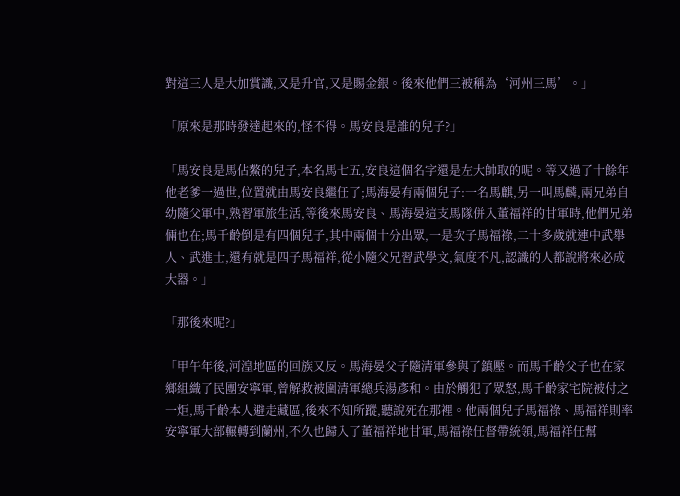對這三人是大加賞識,又是升官,又是賜金銀。後來他們三被稱為‘河州三馬’。」

「原來是那時發達起來的,怪不得。馬安良是誰的兒子?」

「馬安良是馬佔鰲的兒子,本名馬七五,安良這個名字還是左大帥取的呢。等又過了十餘年他老爹一過世,位置就由馬安良繼任了;馬海晏有兩個兒子:一名馬麒,另一叫馬麟,兩兄弟自幼隨父軍中,熟習軍旅生活,等後來馬安良、馬海晏這支馬隊併入董福祥的甘軍時,他們兄弟倆也在;馬千齡倒是有四個兒子,其中兩個十分出眾,一是次子馬福祿,二十多歲就連中武舉人、武進士,還有就是四子馬福祥,從小隨父兄習武學文,氣度不凡,認識的人都說將來必成大器。」

「那後來呢?」

「甲午年後,河湟地區的回族又反。馬海晏父子隨清軍參與了鎮壓。而馬千齡父子也在家鄉組織了民團安寧軍,曾解救被圍清軍總兵湯彥和。由於觸犯了眾怒,馬千齡家宅院被付之一炬,馬千齡本人避走藏區,後來不知所蹤,聽說死在那裡。他兩個兒子馬福祿、馬福祥則率安寧軍大部輾轉到蘭州,不久也歸入了董福祥地甘軍,馬福祿任督帶統領,馬福祥任幫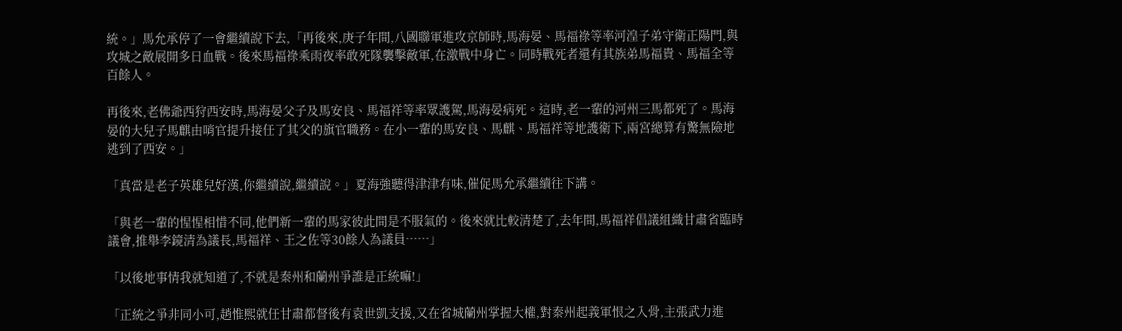統。」馬允承停了一會繼續說下去,「再後來,庚子年間,八國聯軍進攻京師時,馬海晏、馬福祿等率河湟子弟守衛正陽門,與攻城之敵展開多日血戰。後來馬福祿乘雨夜率敢死隊襲擊敵軍,在激戰中身亡。同時戰死者還有其族弟馬福貴、馬福全等百餘人。

再後來,老佛爺西狩西安時,馬海晏父子及馬安良、馬福祥等率眾護駕,馬海晏病死。這時,老一輩的河州三馬都死了。馬海晏的大兒子馬麒由哨官提升接任了其父的旗官職務。在小一輩的馬安良、馬麒、馬福祥等地護衛下,兩宮總算有驚無險地逃到了西安。」

「真當是老子英雄兒好漢,你繼續說,繼續說。」夏海強聽得津津有味,催促馬允承繼續往下講。

「與老一輩的惺惺相惜不同,他們新一輩的馬家彼此間是不服氣的。後來就比較清楚了,去年間,馬福祥倡議組織甘肅省臨時議會,推舉李鏡清為議長,馬福祥、王之佐等30餘人為議員……」

「以後地事情我就知道了,不就是秦州和蘭州爭誰是正統嘛!」

「正統之爭非同小可,趙惟熙就任甘肅都督後有袁世凱支援,又在省城蘭州掌握大權,對秦州起義軍恨之入骨,主張武力進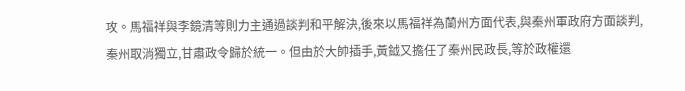攻。馬福祥與李鏡清等則力主通過談判和平解決,後來以馬福祥為蘭州方面代表,與秦州軍政府方面談判,秦州取消獨立,甘肅政令歸於統一。但由於大帥插手,黃鉞又擔任了秦州民政長,等於政權還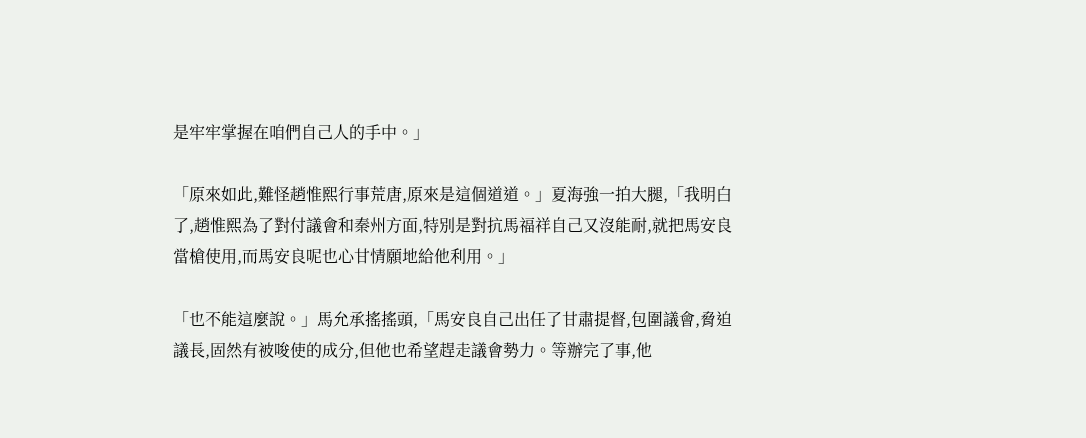是牢牢掌握在咱們自己人的手中。」

「原來如此,難怪趙惟熙行事荒唐,原來是這個道道。」夏海強一拍大腿,「我明白了,趙惟熙為了對付議會和秦州方面,特別是對抗馬福祥自己又沒能耐,就把馬安良當槍使用,而馬安良呢也心甘情願地給他利用。」

「也不能這麼說。」馬允承搖搖頭,「馬安良自己出任了甘肅提督,包圍議會,脅迫議長,固然有被唆使的成分,但他也希望趕走議會勢力。等辦完了事,他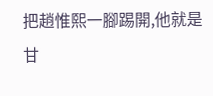把趙惟熙一腳踢開,他就是甘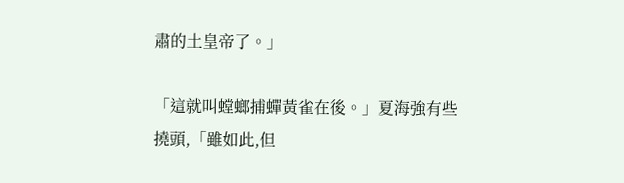肅的土皇帝了。」

「這就叫螳螂捕蟬黃雀在後。」夏海強有些撓頭,「雖如此,但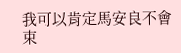我可以肯定馬安良不會束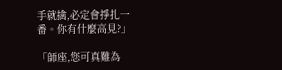手就擒,必定會掙扎一番。你有什麼高見?」

「師座,您可真難為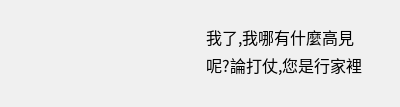我了,我哪有什麼高見呢?論打仗,您是行家裡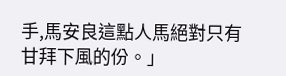手,馬安良這點人馬絕對只有甘拜下風的份。」